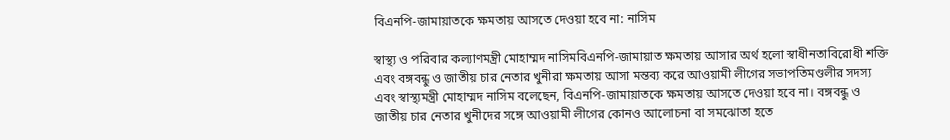বিএনপি-জামায়াতকে ক্ষমতায় আসতে দেওয়া হবে না: নাসিম

স্বাস্থ্য ও পরিবার কল্যাণমন্ত্রী মোহাম্মদ নাসিমবিএনপি-জামায়াত ক্ষমতায় আসার অর্থ হলো স্বাধীনতাবিরোধী শক্তি এবং বঙ্গবন্ধু ও জাতীয় চার নেতার খুনীরা ক্ষমতায় আসা মন্তব্য করে আওয়ামী লীগের সভাপতিমণ্ডলীর সদস্য এবং স্বাস্থ্যমন্ত্রী মোহাম্মদ নাসিম বলেছেন, বিএনপি-জামায়াতকে ক্ষমতায় আসতে দেওয়া হবে না। বঙ্গবন্ধু ও জাতীয় চার নেতার খুনীদের সঙ্গে আওয়ামী লীগের কোনও আলোচনা বা সমঝোতা হতে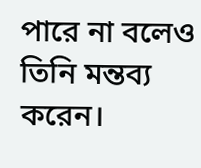পারে না বলেও তিনি মন্তব্য করেন।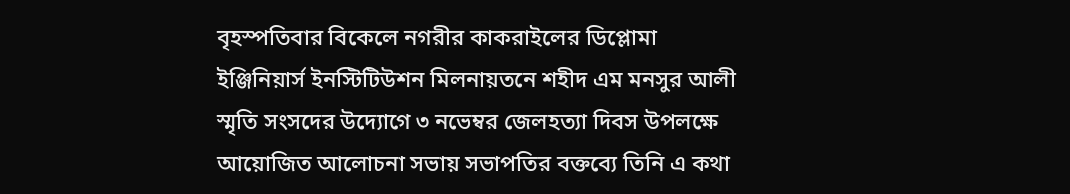বৃহস্পতিবার বিকেলে নগরীর কাকরাইলের ডিপ্লোমা ইঞ্জিনিয়ার্স ইনস্টিটিউশন মিলনায়তনে শহীদ এম মনসুর আলী স্মৃতি সংসদের উদ্যোগে ৩ নভেম্বর জেলহত্যা দিবস উপলক্ষে আয়োজিত আলোচনা সভায় সভাপতির বক্তব্যে তিনি এ কথা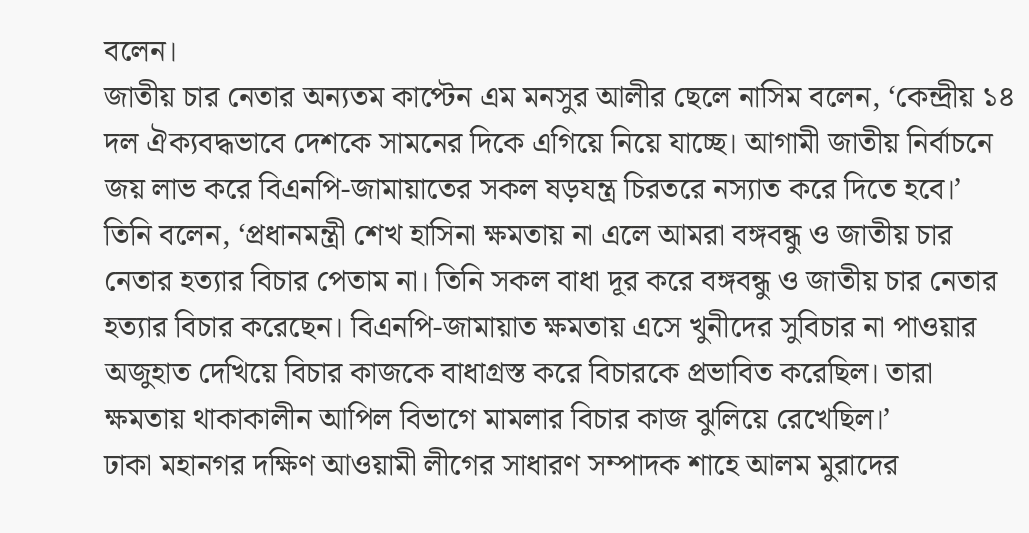বলেন।
জাতীয় চার নেতার অন্যতম কাপ্টেন এম মনসুর আলীর ছেলে নাসিম বলেন, ‘কেন্দ্রীয় ১৪ দল ঐক্যবদ্ধভাবে দেশকে সামনের দিকে এগিয়ে নিয়ে যাচ্ছে। আগামী জাতীয় নির্বাচনে জয় লাভ করে বিএনপি-জামায়াতের সকল ষড়যন্ত্র চিরতরে নস্যাত করে দিতে হবে।’ তিনি বলেন, ‘প্রধানমন্ত্রী শেখ হাসিনা ক্ষমতায় না এলে আমরা বঙ্গবন্ধু ও জাতীয় চার নেতার হত্যার বিচার পেতাম না। তিনি সকল বাধা দূর করে বঙ্গবন্ধু ও জাতীয় চার নেতার হত্যার বিচার করেছেন। বিএনপি-জামায়াত ক্ষমতায় এসে খুনীদের সুবিচার না পাওয়ার অজুহাত দেখিয়ে বিচার কাজকে বাধাগ্রস্ত করে বিচারকে প্রভাবিত করেছিল। তারা ক্ষমতায় থাকাকালীন আপিল বিভাগে মামলার বিচার কাজ ঝুলিয়ে রেখেছিল।’
ঢাকা মহানগর দক্ষিণ আওয়ামী লীগের সাধারণ সম্পাদক শাহে আলম মুরাদের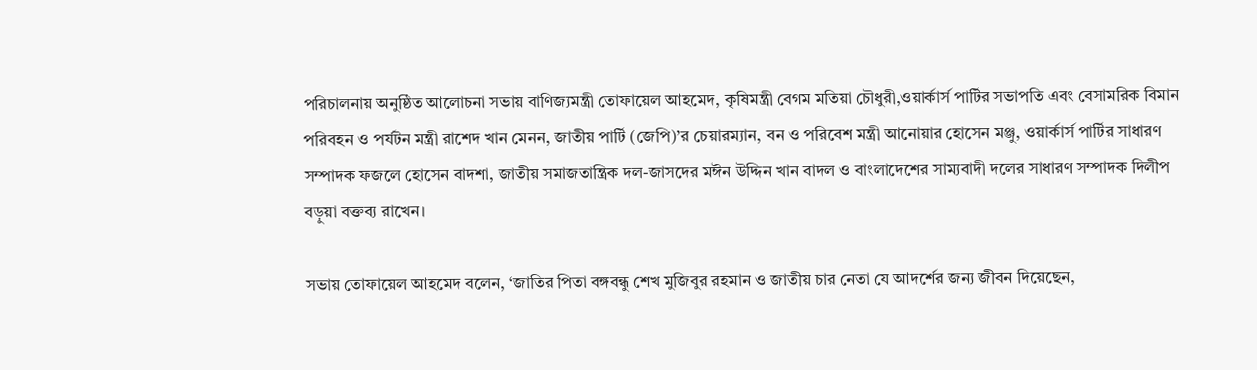পরিচালনায় অনুষ্ঠিত আলোচনা সভায় বাণিজ্যমন্ত্রী তোফায়েল আহমেদ, কৃষিমন্ত্রী বেগম মতিয়া চৌধুরী,ওয়ার্কার্স পার্টির সভাপতি এবং বেসামরিক বিমান পরিবহন ও পর্যটন মন্ত্রী রাশেদ খান মেনন, জাতীয় পার্টি (জেপি)’র চেয়ারম্যান, বন ও পরিবেশ মন্ত্রী আনোয়ার হোসেন মঞ্জু, ওয়ার্কার্স পার্টির সাধারণ সম্পাদক ফজলে হোসেন বাদশা, জাতীয় সমাজতান্ত্রিক দল-জাসদের মঈন উদ্দিন খান বাদল ও বাংলাদেশের সাম্যবাদী দলের সাধারণ সম্পাদক দিলীপ বড়ুয়া বক্তব্য রাখেন।

সভায় তোফায়েল আহমেদ বলেন, ‘জাতির পিতা বঙ্গবন্ধু শেখ মুজিবুর রহমান ও জাতীয় চার নেতা যে আদর্শের জন্য জীবন দিয়েছেন,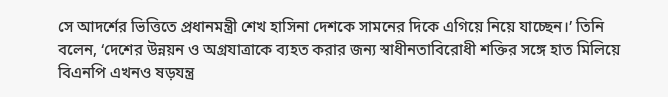সে আদর্শের ভিত্তিতে প্রধানমন্ত্রী শেখ হাসিনা দেশকে সামনের দিকে এগিয়ে নিয়ে যাচ্ছেন।’ তিনি বলেন, ‘দেশের উন্নয়ন ও অগ্রযাত্রাকে ব্যহত করার জন্য স্বাধীনতাবিরোধী শক্তির সঙ্গে হাত মিলিয়ে বিএনপি এখনও ষড়যন্ত্র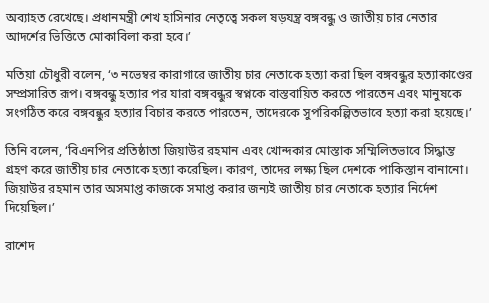অব্যাহত রেখেছে। প্রধানমন্ত্রী শেখ হাসিনার নেতৃত্বে সকল ষড়যন্ত্র বঙ্গবন্ধু ও জাতীয় চার নেতার আদর্শের ভিত্তিতে মোকাবিলা করা হবে।’

মতিয়া চৌধুরী বলেন, ‘৩ নভেম্বর কারাগারে জাতীয় চার নেতাকে হত্যা করা ছিল বঙ্গবন্ধুর হত্যাকাণ্ডের সম্প্রসারিত রূপ। বঙ্গবন্ধু হত্যার পর যারা বঙ্গবন্ধুর স্বপ্নকে বাস্তবায়িত করতে পারতেন এবং মানুষকে সংগঠিত করে বঙ্গবন্ধুর হত্যার বিচার করতে পারতেন, তাদেরকে সুপরিকল্পিতভাবে হত্যা করা হয়েছে।’

তিনি বলেন, ‘বিএনপির প্রতিষ্ঠাতা জিয়াউর রহমান এবং খোন্দকার মোস্তাক সম্মিলিতভাবে সিদ্ধান্ত গ্রহণ করে জাতীয় চার নেতাকে হত্যা করেছিল। কারণ, তাদের লক্ষ্য ছিল দেশকে পাকিস্তান বানানো। জিয়াউর রহমান তার অসমাপ্ত কাজকে সমাপ্ত করার জন্যই জাতীয় চার নেতাকে হত্যার নির্দেশ দিয়েছিল।’

রাশেদ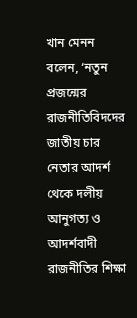খান মেনন বলেন, ‘নতুন প্রজন্মের রাজনীতিবিদদের জাতীয় চার নেতার আদর্শ থেকে দলীয় আনুগত্য ও আদর্শবাদী রাজনীতির শিক্ষা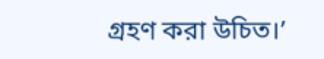গ্রহণ করা উচিত।’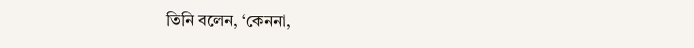তিনি বলেন, ‘কেননা,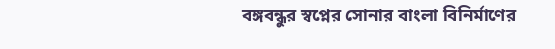বঙ্গবন্ধুর স্বপ্নের সোনার বাংলা বিনির্মাণের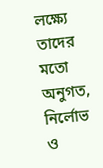লক্ষ্যে তাদের মতো অনুগত, নির্লোভ ও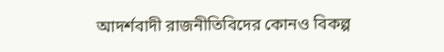আদর্শবাদী রাজনীতিবিদের কোনও বিকল্প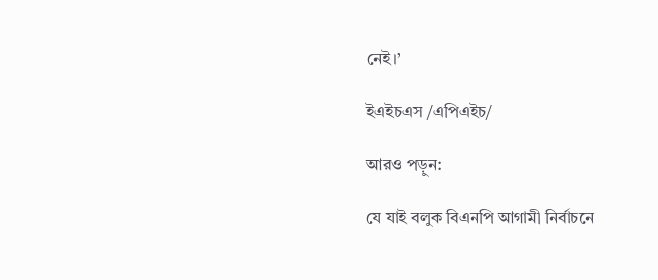নেই।’

ইএইচএস /এপিএইচ/

আরও পড়ুন:

যে যাই বলুক বিএনপি আগামী নির্বাচনে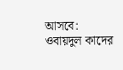আসবে: ওবায়দুল কাদের